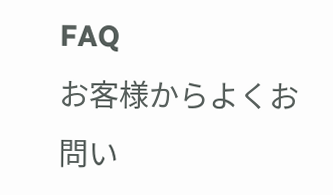FAQ
お客様からよくお問い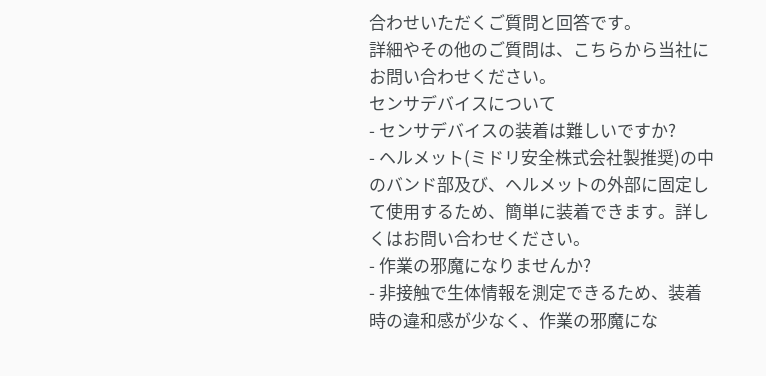合わせいただくご質問と回答です。
詳細やその他のご質問は、こちらから当社にお問い合わせください。
センサデバイスについて
- センサデバイスの装着は難しいですか?
- ヘルメット(ミドリ安全株式会社製推奨)の中のバンド部及び、ヘルメットの外部に固定して使用するため、簡単に装着できます。詳しくはお問い合わせください。
- 作業の邪魔になりませんか?
- 非接触で生体情報を測定できるため、装着時の違和感が少なく、作業の邪魔にな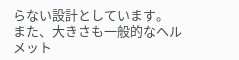らない設計としています。
また、大きさも一般的なヘルメット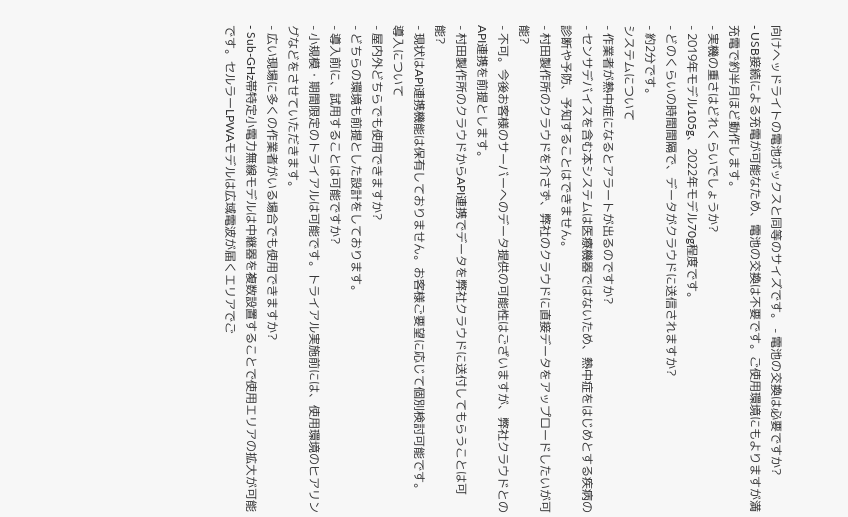向けヘッドライトの電池ボックスと同等のサイズです。 - 電池の交換は必要ですか?
- USB接続による充電が可能なため、電池の交換は不要です。ご使用環境にもよりますが満充電で約半月ほど動作します。
- 実機の重さはどれくらいでしょうか?
- 2019年モデル105g、2022年モデル70g程度です。
- どのくらいの時間間隔で、データがクラウドに送信されますか?
- 約2分です。
システムについて
- 作業者が熱中症になるとアラートが出るのですか?
- センサデバイスを含む本システムは医療機器ではないため、熱中症をはじめとする疾病の診断や予防、予知することはできません。
- 村田製作所のクラウドを介さず、弊社のクラウドに直接データをアップロードしたいが可能?
- 不可。今後お客様のサーバーへのデータ提供の可能性はございますが、弊社クラウドとのAPI連携を前提とします。
- 村田製作所のクラウドからAPI連携でデータを弊社クラウドに送付してもらうことは可能?
- 現状はAPI連携機能は保有しておりません。お客様ご要望に応じて個別検討可能です。
導入について
- 屋内外どちらでも使用できますか?
- どちらの環境も前提とした設計をしております。
- 導入前に、試用することは可能ですか?
- 小規模・期間限定のトライアルは可能です。トライアル実施前には、使用環境のヒアリングなどをさせていただきます。
- 広い現場に多くの作業者がいる場合でも使用できますか?
- Sub-GHz帯特定小電力無線モデルは中継器を複数設置することで使用エリアの拡大が可能です。セルラーLPWAモデルは広域電波が届くエリアでご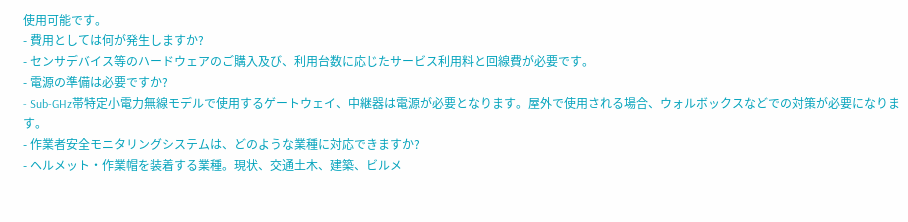使用可能です。
- 費用としては何が発生しますか?
- センサデバイス等のハードウェアのご購入及び、利用台数に応じたサービス利用料と回線費が必要です。
- 電源の準備は必要ですか?
- Sub-GHz帯特定小電力無線モデルで使用するゲートウェイ、中継器は電源が必要となります。屋外で使用される場合、ウォルボックスなどでの対策が必要になります。
- 作業者安全モニタリングシステムは、どのような業種に対応できますか?
- ヘルメット・作業帽を装着する業種。現状、交通土木、建築、ビルメ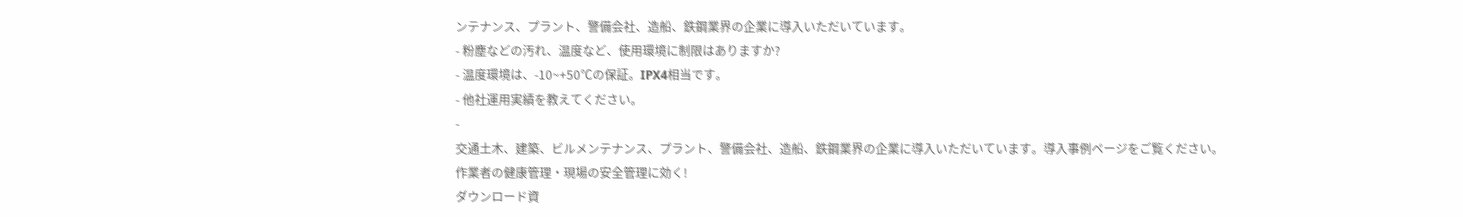ンテナンス、プラント、警備会社、造船、鉄鋼業界の企業に導入いただいています。
- 粉塵などの汚れ、温度など、使用環境に制限はありますか?
- 温度環境は、-10~+50℃の保証。IPX4相当です。
- 他社運用実績を教えてください。
-
交通土木、建築、ビルメンテナンス、プラント、警備会社、造船、鉄鋼業界の企業に導入いただいています。導入事例ページをご覧ください。
作業者の健康管理・現場の安全管理に効く!
ダウンロード資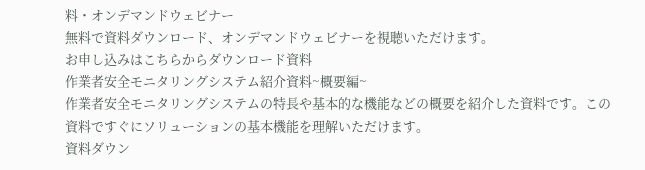料・オンデマンドウェビナー
無料で資料ダウンロード、オンデマンドウェビナーを視聴いただけます。
お申し込みはこちらからダウンロード資料
作業者安全モニタリングシステム紹介資料~概要編~
作業者安全モニタリングシステムの特長や基本的な機能などの概要を紹介した資料です。この資料ですぐにソリューションの基本機能を理解いただけます。
資料ダウン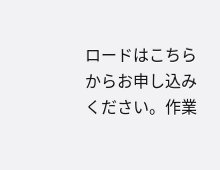ロードはこちらからお申し込みください。作業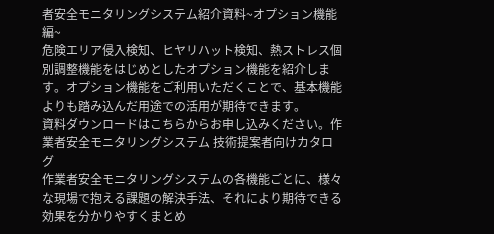者安全モニタリングシステム紹介資料~オプション機能編~
危険エリア侵入検知、ヒヤリハット検知、熱ストレス個別調整機能をはじめとしたオプション機能を紹介します。オプション機能をご利用いただくことで、基本機能よりも踏み込んだ用途での活用が期待できます。
資料ダウンロードはこちらからお申し込みください。作業者安全モニタリングシステム 技術提案者向けカタログ
作業者安全モニタリングシステムの各機能ごとに、様々な現場で抱える課題の解決手法、それにより期待できる効果を分かりやすくまとめ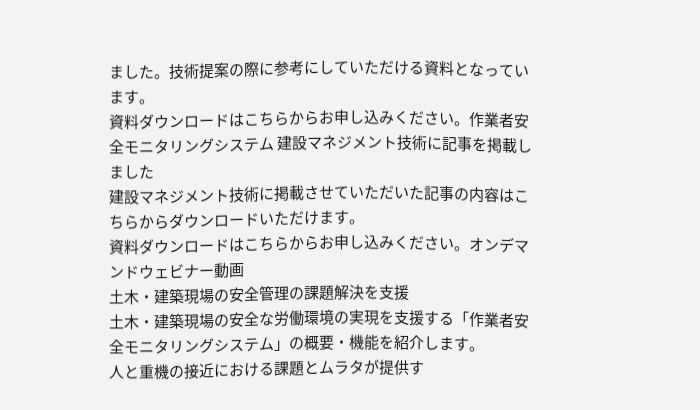ました。技術提案の際に参考にしていただける資料となっています。
資料ダウンロードはこちらからお申し込みください。作業者安全モニタリングシステム 建設マネジメント技術に記事を掲載しました
建設マネジメント技術に掲載させていただいた記事の内容はこちらからダウンロードいただけます。
資料ダウンロードはこちらからお申し込みください。オンデマンドウェビナー動画
土木・建築現場の安全管理の課題解決を支援
土木・建築現場の安全な労働環境の実現を支援する「作業者安全モニタリングシステム」の概要・機能を紹介します。
人と重機の接近における課題とムラタが提供す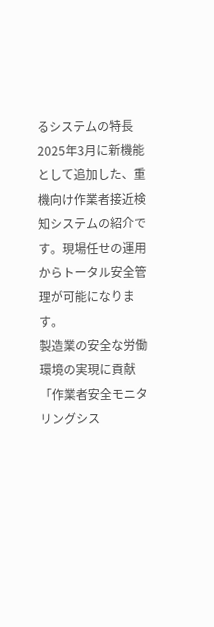るシステムの特長
2025年3月に新機能として追加した、重機向け作業者接近検知システムの紹介です。現場任せの運用からトータル安全管理が可能になります。
製造業の安全な労働環境の実現に貢献
「作業者安全モニタリングシス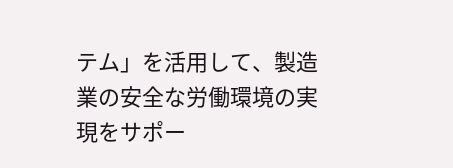テム」を活用して、製造業の安全な労働環境の実現をサポー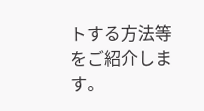トする方法等をご紹介します。